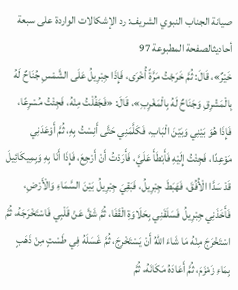صيانة الجناب النبوي الشريف: رد الإشكالات الواردة على سبعة أحاديثالصفحة المطبوعة 97
خَيْرٌ»، قَالَ: ثُمَّ خَرَجْتُ مَرَّةً أُخْرَى، فَإِذَا جِبْرِيلُ عَلَى الشَّمْسِ جُنَاحٌ لَهُ بِالْمَشْرِقِ وَجَنَاحٌ لَهُ بِالْمَغْرِبِ»، قَالَ: «فَجَفُلْتُ مِنْهُ، فَجِئْتُ مُسْرِعًا، فَإِذَا هُوَ بَيْنِي وَبَيْنَ الْبَابِ، فَكَلَّمَنِي حَتَّى أَنِسْتُ بِهِ، ثُمَّ أَوْعَدَنِي مَوْعِدًا، فَجِئْتُ إِلَيْهِ فَأَبْطَأَ عَلَيَّ، فَأَرَدْتُ أَنْ أَرْجِعَ، فَإِذَا أَنَا بِهِ وَبِمِيكَائِيلَ قَدْ سَدَّا الْأُفُقَ، فَهَبَطَ جِبْرِيلُ، فَبَقِيَ جِبْرِيلُ بَيْنَ السَّمَاءِ وَالْأَرْضِ، فَأَخَذَنِي جِبْرِيلُ فَسَلَقَنِي بِحَلَاوَةِ الْقَفَا، ثُمَّ شَقَّ عَنْ قَلْبِي فَاسْتَخْرَجَهُ، ثُمَّ اسْتَخْرَجَ مِنْهُ مَا شَاءَ اللهُ أَنْ يَسْتَخْرِجَ، ثُمَّ غَسَلَهُ فِي طَسْتٍ مِنْ ذَهَبٍ بِمَاءِ زَمْزَمَ، ثُمَّ أَعَادَهُ مَكَانَهُ، ثُمَّ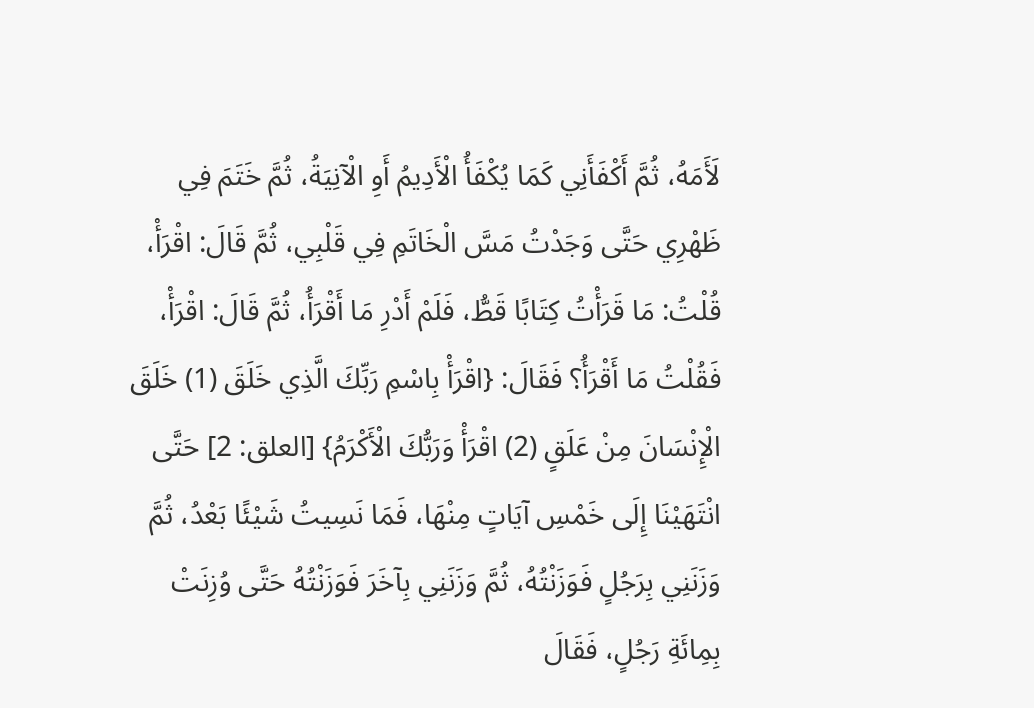لَأَمَهُ، ثُمَّ أَكْفَأَنِي كَمَا يُكْفَأُ الْأَدِيمُ أَوِ الْآنِيَةُ، ثُمَّ خَتَمَ فِي ظَهْرِي حَتَّى وَجَدْتُ مَسَّ الْخَاتَمِ فِي قَلْبِي، ثُمَّ قَالَ: اقْرَأْ، قُلْتُ: مَا قَرَأْتُ كِتَابًا قَطُّ، فَلَمْ أَدْرِ مَا أَقْرَأُ، ثُمَّ قَالَ: اقْرَأْ، فَقُلْتُ مَا أَقْرَأُ؟ فَقَالَ: {اقْرَأْ بِاسْمِ رَبِّكَ الَّذِي خَلَقَ (1) خَلَقَ الْإِنْسَانَ مِنْ عَلَقٍ (2) اقْرَأْ وَرَبُّكَ الْأَكْرَمُ} [العلق: 2] حَتَّى انْتَهَيْنَا إِلَى خَمْسِ آيَاتٍ مِنْهَا، فَمَا نَسِيتُ شَيْئًا بَعْدُ، ثُمَّ وَزَنَنِي بِرَجُلٍ فَوَزَنْتُهُ، ثُمَّ وَزَنَنِي بِآخَرَ فَوَزَنْتُهُ حَتَّى وُزِنَتْ بِمِائَةِ رَجُلٍ، فَقَالَ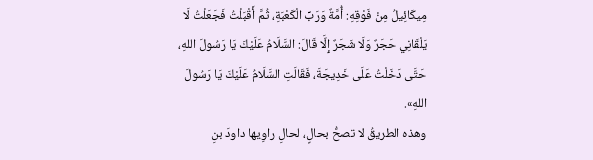مِيكَائِيلُ مِنْ فَوْقِهِ: أُمَّةٌ وَرَبِّ الْكَعْبَةِ، ثُمَّ أَقْبَلْتُ فَجَعَلْتُ لَا يَلْقَانِي حَجَرٌ وَلَا شَجَرٌ إِلَّا قَالَ: السَّلَامُ عَلَيْكَ يَا رَسُولَ اللهِ، حَتَّى دَخَلْتُ عَلَى خَدِيجَةَ، فَقَالَتِ السَّلَامُ عَلَيْكَ يَا رَسُولَ اللهِ».
وهذه الطريقُ لا تصحُّ بحالٍ، لحالِ راوِيها داودَ بنِ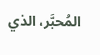المُحبَّر، الذي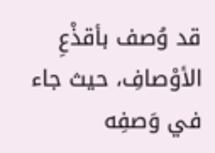قد وُصف بأقذْعِ الأوْصافِ، حيث جاء في وَصفِه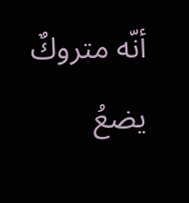أنّه متروكٌ يضعُ